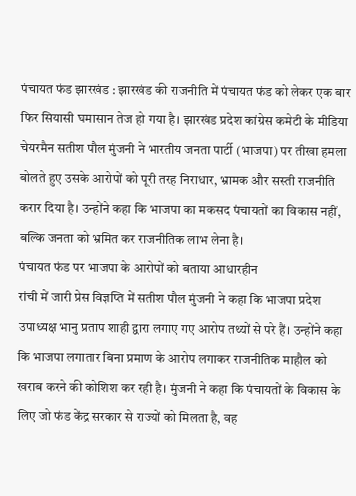पंचायत फंड झारखंड : झारखंड की राजनीति में पंचायत फंड को लेकर एक बार फिर सियासी घमासान तेज हो गया है। झारखंड प्रदेश कांग्रेस कमेटी के मीडिया चेयरमैन सतीश पौल मुंजनी ने भारतीय जनता पार्टी (भाजपा) पर तीखा हमला बोलते हुए उसके आरोपों को पूरी तरह निराधार, भ्रामक और सस्ती राजनीति करार दिया है। उन्होंने कहा कि भाजपा का मकसद पंचायतों का विकास नहीं, बल्कि जनता को भ्रमित कर राजनीतिक लाभ लेना है।
पंचायत फंड पर भाजपा के आरोपों को बताया आधारहीन
रांची में जारी प्रेस विज्ञप्ति में सतीश पौल मुंजनी ने कहा कि भाजपा प्रदेश उपाध्यक्ष भानु प्रताप शाही द्वारा लगाए गए आरोप तथ्यों से परे हैं। उन्होंने कहा कि भाजपा लगातार बिना प्रमाण के आरोप लगाकर राजनीतिक माहौल को खराब करने की कोशिश कर रही है। मुंजनी ने कहा कि पंचायतों के विकास के लिए जो फंड केंद्र सरकार से राज्यों को मिलता है, वह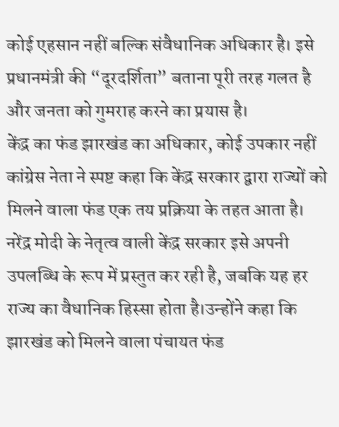कोई एहसान नहीं बल्कि संवैधानिक अधिकार है। इसे प्रधानमंत्री की “दूरदर्शिता” बताना पूरी तरह गलत है और जनता को गुमराह करने का प्रयास है।
केंद्र का फंड झारखंड का अधिकार, कोई उपकार नहीं
कांग्रेस नेता ने स्पष्ट कहा कि केंद्र सरकार द्वारा राज्यों को मिलने वाला फंड एक तय प्रक्रिया के तहत आता है। नरेंद्र मोदी के नेतृत्व वाली केंद्र सरकार इसे अपनी उपलब्धि के रूप में प्रस्तुत कर रही है, जबकि यह हर राज्य का वैधानिक हिस्सा होता है।उन्होंने कहा कि झारखंड को मिलने वाला पंचायत फंड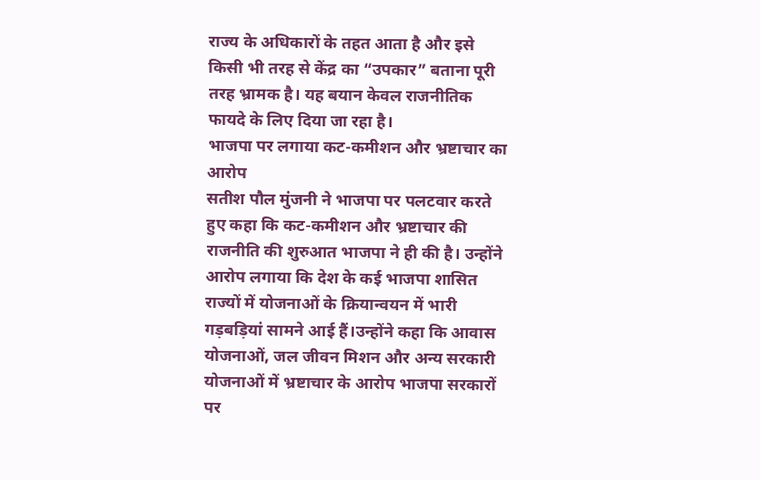राज्य के अधिकारों के तहत आता है और इसे किसी भी तरह से केंद्र का “उपकार” बताना पूरी तरह भ्रामक है। यह बयान केवल राजनीतिक फायदे के लिए दिया जा रहा है।
भाजपा पर लगाया कट-कमीशन और भ्रष्टाचार का आरोप
सतीश पौल मुंजनी ने भाजपा पर पलटवार करते हुए कहा कि कट-कमीशन और भ्रष्टाचार की राजनीति की शुरुआत भाजपा ने ही की है। उन्होंने आरोप लगाया कि देश के कई भाजपा शासित राज्यों में योजनाओं के क्रियान्वयन में भारी गड़बड़ियां सामने आई हैं।उन्होंने कहा कि आवास योजनाओं, जल जीवन मिशन और अन्य सरकारी योजनाओं में भ्रष्टाचार के आरोप भाजपा सरकारों पर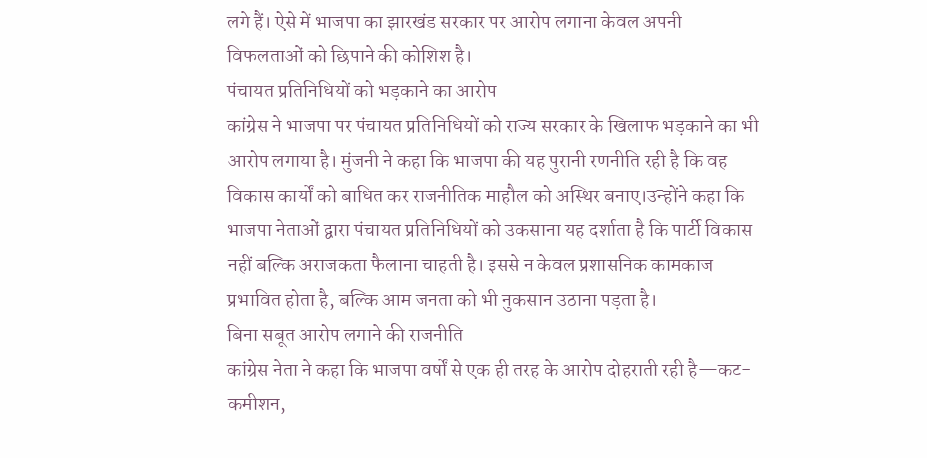लगे हैं। ऐसे में भाजपा का झारखंड सरकार पर आरोप लगाना केवल अपनी विफलताओं को छिपाने की कोशिश है।
पंचायत प्रतिनिधियों को भड़काने का आरोप
कांग्रेस ने भाजपा पर पंचायत प्रतिनिधियों को राज्य सरकार के खिलाफ भड़काने का भी आरोप लगाया है। मुंजनी ने कहा कि भाजपा की यह पुरानी रणनीति रही है कि वह विकास कार्यों को बाधित कर राजनीतिक माहौल को अस्थिर बनाए।उन्होंने कहा कि भाजपा नेताओं द्वारा पंचायत प्रतिनिधियों को उकसाना यह दर्शाता है कि पार्टी विकास नहीं बल्कि अराजकता फैलाना चाहती है। इससे न केवल प्रशासनिक कामकाज प्रभावित होता है, बल्कि आम जनता को भी नुकसान उठाना पड़ता है।
बिना सबूत आरोप लगाने की राजनीति
कांग्रेस नेता ने कहा कि भाजपा वर्षों से एक ही तरह के आरोप दोहराती रही है—कट-कमीशन,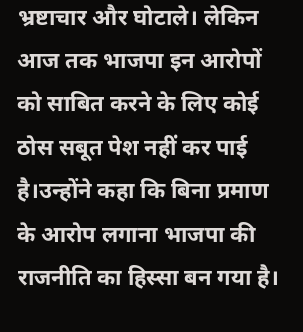भ्रष्टाचार और घोटाले। लेकिन आज तक भाजपा इन आरोपों को साबित करने के लिए कोई ठोस सबूत पेश नहीं कर पाई है।उन्होंने कहा कि बिना प्रमाण के आरोप लगाना भाजपा की राजनीति का हिस्सा बन गया है।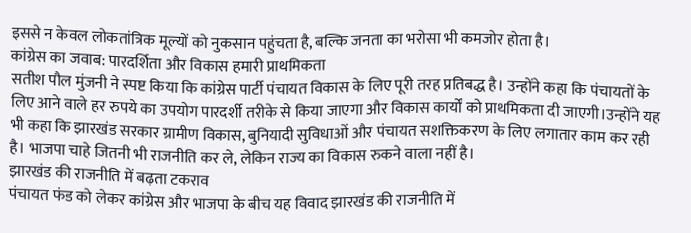इससे न केवल लोकतांत्रिक मूल्यों को नुकसान पहुंचता है, बल्कि जनता का भरोसा भी कमजोर होता है।
कांग्रेस का जवाब: पारदर्शिता और विकास हमारी प्राथमिकता
सतीश पौल मुंजनी ने स्पष्ट किया कि कांग्रेस पार्टी पंचायत विकास के लिए पूरी तरह प्रतिबद्ध है। उन्होंने कहा कि पंचायतों के लिए आने वाले हर रुपये का उपयोग पारदर्शी तरीके से किया जाएगा और विकास कार्यों को प्राथमिकता दी जाएगी।उन्होंने यह भी कहा कि झारखंड सरकार ग्रामीण विकास, बुनियादी सुविधाओं और पंचायत सशक्तिकरण के लिए लगातार काम कर रही है। भाजपा चाहे जितनी भी राजनीति कर ले, लेकिन राज्य का विकास रुकने वाला नहीं है।
झारखंड की राजनीति में बढ़ता टकराव
पंचायत फंड को लेकर कांग्रेस और भाजपा के बीच यह विवाद झारखंड की राजनीति में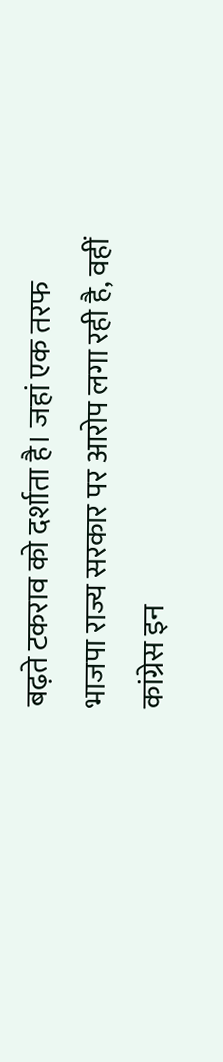बढ़ते टकराव को दर्शाता है। जहां एक तरफ भाजपा राज्य सरकार पर आरोप लगा रही है, वहीं कांग्रेस इन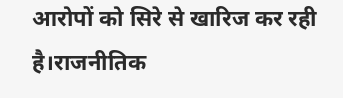आरोपों को सिरे से खारिज कर रही है।राजनीतिक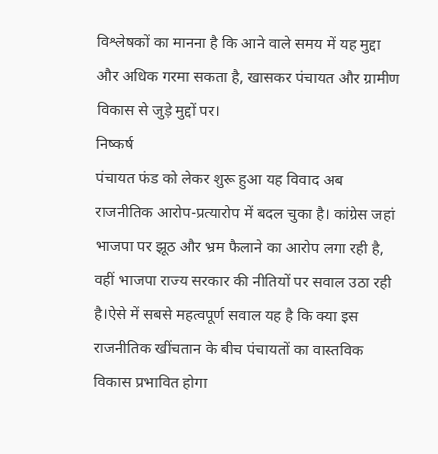विश्लेषकों का मानना है कि आने वाले समय में यह मुद्दा और अधिक गरमा सकता है, खासकर पंचायत और ग्रामीण विकास से जुड़े मुद्दों पर।
निष्कर्ष
पंचायत फंड को लेकर शुरू हुआ यह विवाद अब राजनीतिक आरोप-प्रत्यारोप में बदल चुका है। कांग्रेस जहां भाजपा पर झूठ और भ्रम फैलाने का आरोप लगा रही है, वहीं भाजपा राज्य सरकार की नीतियों पर सवाल उठा रही है।ऐसे में सबसे महत्वपूर्ण सवाल यह है कि क्या इस राजनीतिक खींचतान के बीच पंचायतों का वास्तविक विकास प्रभावित होगा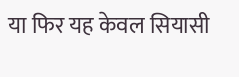या फिर यह केवल सियासी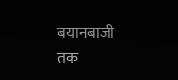बयानबाजी तक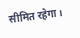सीमित रहेगा।